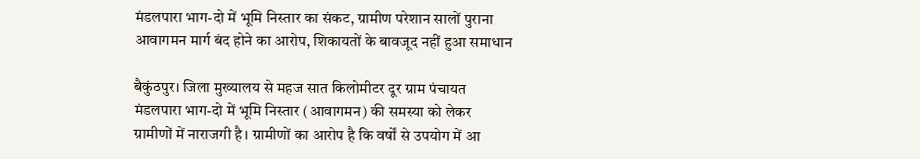मंडलपारा भाग-दो में भूमि निस्तार का संकट, ग्रामीण परेशान सालों पुराना आवागमन मार्ग बंद होने का आरोप, शिकायतों के बावजूद नहीं हुआ समाधान

बैकुंठपुर। जिला मुख्यालय से महज सात किलोमीटर दूर ग्राम पंचायत मंडलपारा भाग-दो में भूमि निस्तार (आवागमन) की समस्या को लेकर ग्रामीणों में नाराजगी है। ग्रामीणों का आरोप है कि वर्षों से उपयोग में आ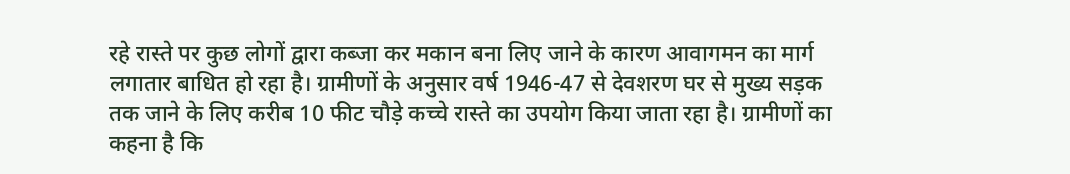रहे रास्ते पर कुछ लोगों द्वारा कब्जा कर मकान बना लिए जाने के कारण आवागमन का मार्ग लगातार बाधित हो रहा है। ग्रामीणों के अनुसार वर्ष 1946-47 से देवशरण घर से मुख्य सड़क तक जाने के लिए करीब 10 फीट चौड़े कच्चे रास्ते का उपयोग किया जाता रहा है। ग्रामीणों का कहना है कि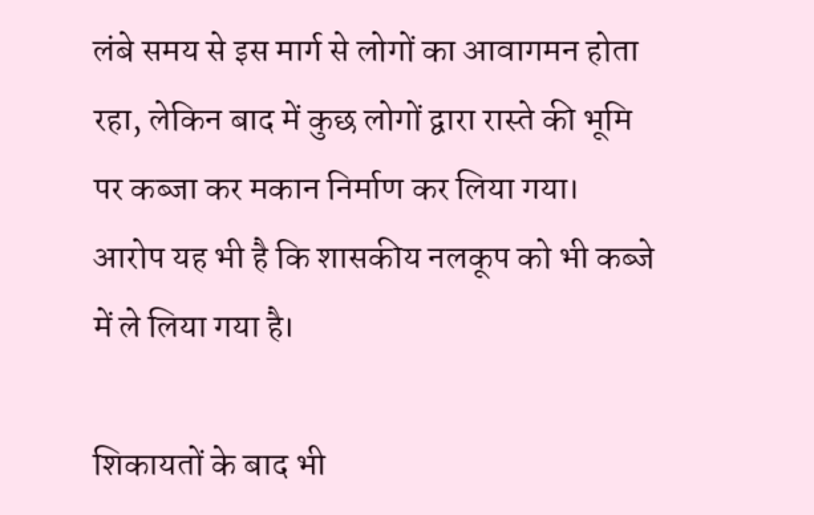लंबे समय से इस मार्ग से लोगों का आवागमन होता रहा, लेकिन बाद में कुछ लोगों द्वारा रास्ते की भूमि पर कब्जा कर मकान निर्माण कर लिया गया। आरोप यह भी है कि शासकीय नलकूप को भी कब्जे में ले लिया गया है।

शिकायतों के बाद भी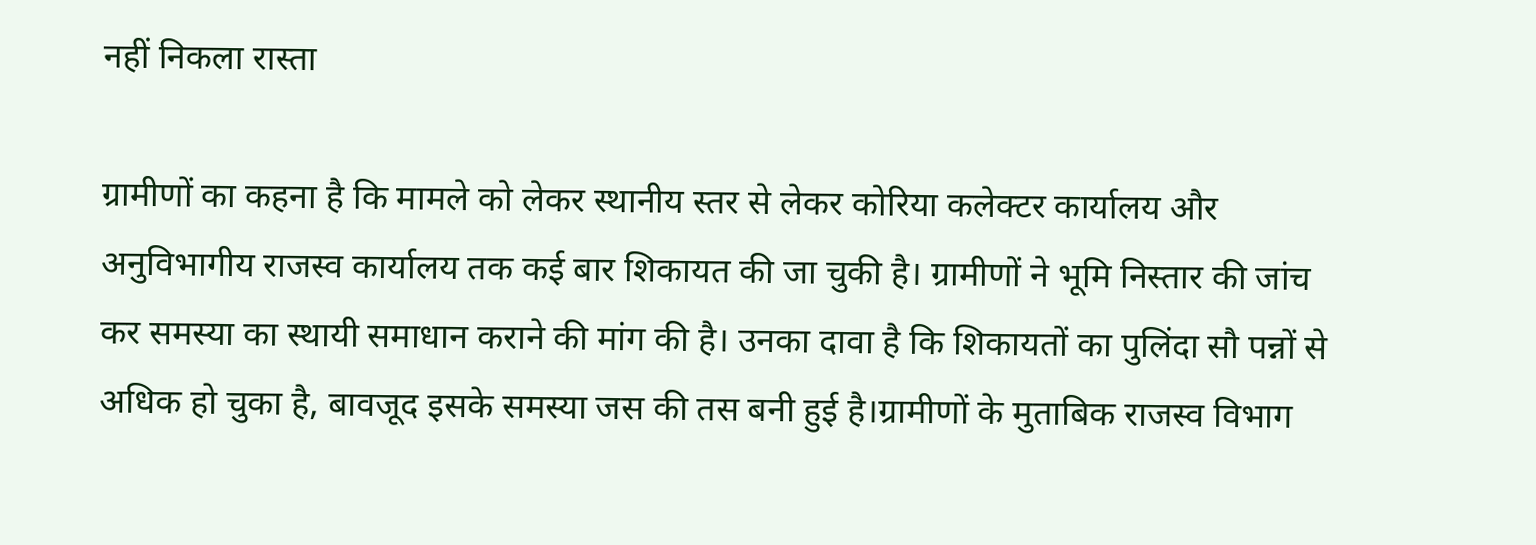नहीं निकला रास्ता

ग्रामीणों का कहना है कि मामले को लेकर स्थानीय स्तर से लेकर कोरिया कलेक्टर कार्यालय और अनुविभागीय राजस्व कार्यालय तक कई बार शिकायत की जा चुकी है। ग्रामीणों ने भूमि निस्तार की जांच कर समस्या का स्थायी समाधान कराने की मांग की है। उनका दावा है कि शिकायतों का पुलिंदा सौ पन्नों से अधिक हो चुका है, बावजूद इसके समस्या जस की तस बनी हुई है।ग्रामीणों के मुताबिक राजस्व विभाग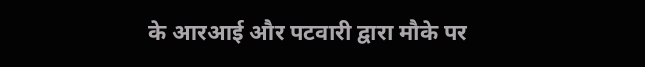के आरआई और पटवारी द्वारा मौके पर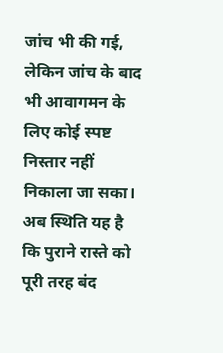जांच भी की गई, लेकिन जांच के बाद भी आवागमन के लिए कोई स्पष्ट निस्तार नहीं निकाला जा सका। अब स्थिति यह है कि पुराने रास्ते को पूरी तरह बंद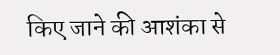किए जाने की आशंका से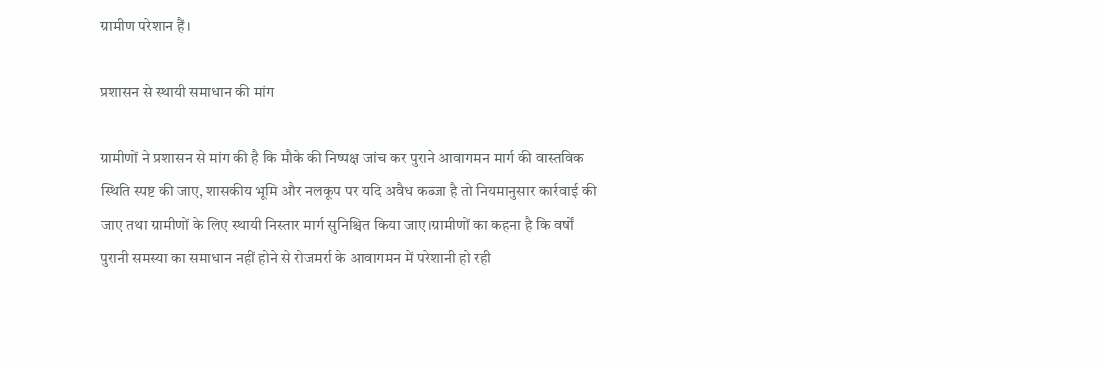ग्रामीण परेशान हैं।

प्रशासन से स्थायी समाधान की मांग

ग्रामीणों ने प्रशासन से मांग की है कि मौके की निष्पक्ष जांच कर पुराने आवागमन मार्ग की वास्तविक स्थिति स्पष्ट की जाए, शासकीय भूमि और नलकूप पर यदि अवैध कब्जा है तो नियमानुसार कार्रवाई की जाए तथा ग्रामीणों के लिए स्थायी निस्तार मार्ग सुनिश्चित किया जाए।ग्रामीणों का कहना है कि वर्षों पुरानी समस्या का समाधान नहीं होने से रोजमर्रा के आवागमन में परेशानी हो रही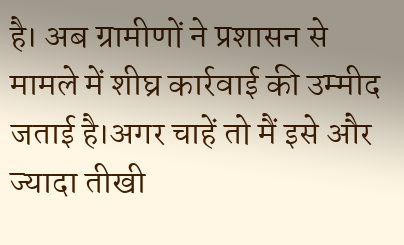है। अब ग्रामीणों ने प्रशासन से मामले में शीघ्र कार्रवाई की उम्मीद जताई है।अगर चाहें तो मैं इसे और ज्यादा तीखी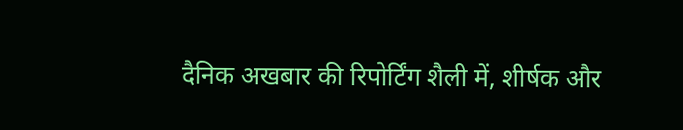दैनिक अखबार की रिपोर्टिंग शैली में, शीर्षक और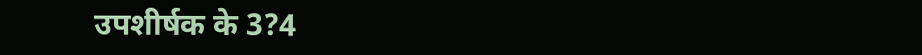उपशीर्षक के 3?4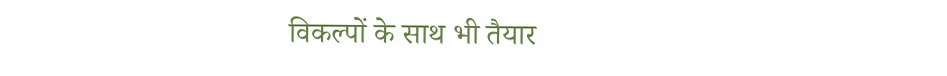विकल्पों के साथ भी तैयार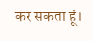कर सकता हूं।